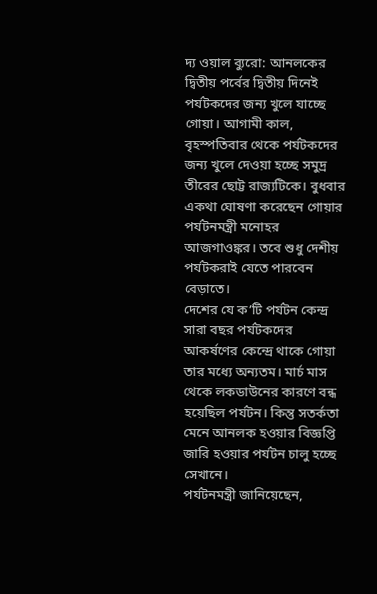দ্য ওয়াল ব্যুরো: আনলকের দ্বিতীয় পর্বের দ্বিতীয় দিনেই পর্যটকদের জন্য খুলে যাচ্ছে গোয়া। আগামী কাল, বৃহস্পতিবার থেকে পর্যটকদের জন্য খুলে দেওয়া হচ্ছে সমুদ্র তীরের ছোট্ট রাজ্যটিকে। বুধবার একথা ঘোষণা করেছেন গোয়ার পর্যটনমন্ত্রী মনোহর আজগাওঙ্কর। তবে শুধু দেশীয় পর্যটকরাই যেতে পারবেন বেড়াতে।
দেশের যে ক’টি পর্যটন কেন্দ্র সারা বছর পর্যটকদের আকর্ষণের কেন্দ্রে থাকে গোয়া তার মধ্যে অন্যতম। মার্চ মাস থেকে লকডাউনের কারণে বন্ধ হয়েছিল পর্যটন। কিন্তু সতর্কতা মেনে আনলক হওয়ার বিজ্ঞপ্তি জারি হওয়ার পর্যটন চালু হচ্ছে সেখানে।
পর্যটনমন্ত্রী জানিয়েছেন,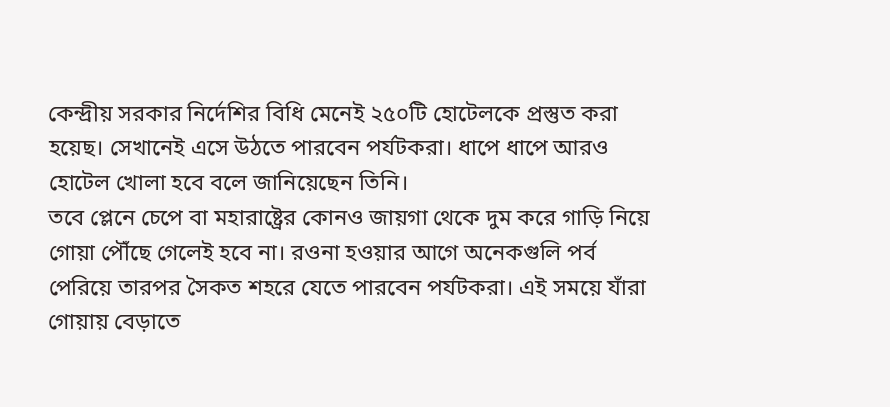কেন্দ্রীয় সরকার নির্দেশির বিধি মেনেই ২৫০টি হোটেলকে প্রস্তুত করা হয়েছ। সেখানেই এসে উঠতে পারবেন পর্যটকরা। ধাপে ধাপে আরও হোটেল খোলা হবে বলে জানিয়েছেন তিনি।
তবে প্লেনে চেপে বা মহারাষ্ট্রের কোনও জায়গা থেকে দুম করে গাড়ি নিয়ে গোয়া পৌঁছে গেলেই হবে না। রওনা হওয়ার আগে অনেকগুলি পর্ব পেরিয়ে তারপর সৈকত শহরে যেতে পারবেন পর্যটকরা। এই সময়ে যাঁরা গোয়ায় বেড়াতে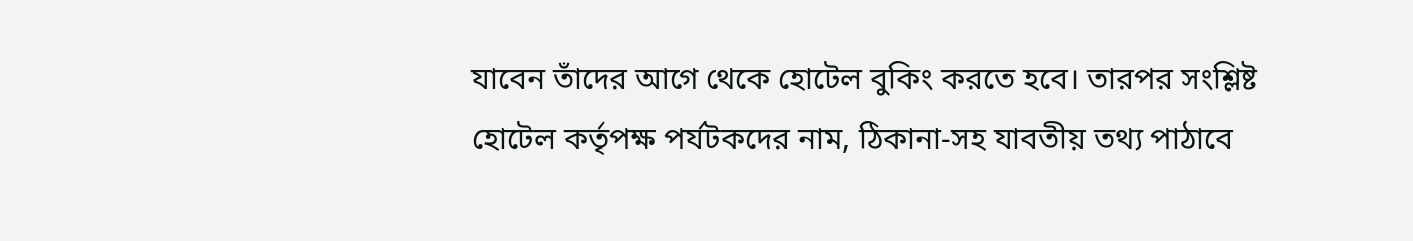যাবেন তাঁদের আগে থেকে হোটেল বুকিং করতে হবে। তারপর সংশ্লিষ্ট হোটেল কর্তৃপক্ষ পর্যটকদের নাম, ঠিকানা-সহ যাবতীয় তথ্য পাঠাবে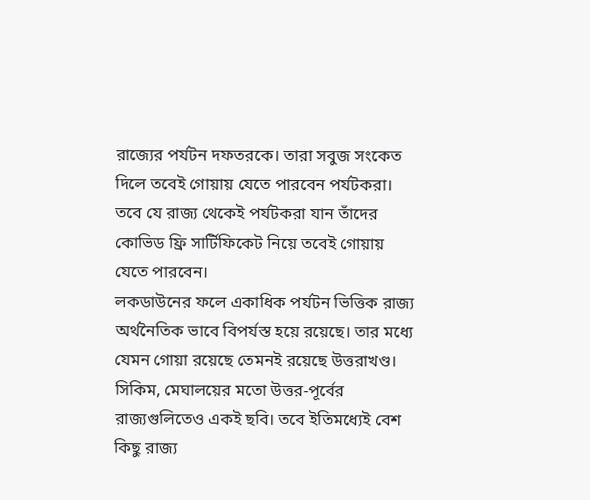রাজ্যের পর্যটন দফতরকে। তারা সবুজ সংকেত দিলে তবেই গোয়ায় যেতে পারবেন পর্যটকরা। তবে যে রাজ্য থেকেই পর্যটকরা যান তাঁদের কোভিড ফ্রি সার্টিফিকেট নিয়ে তবেই গোয়ায় যেতে পারবেন।
লকডাউনের ফলে একাধিক পর্যটন ভিত্তিক রাজ্য অর্থনৈতিক ভাবে বিপর্যস্ত হয়ে রয়েছে। তার মধ্যে যেমন গোয়া রয়েছে তেমনই রয়েছে উত্তরাখণ্ড। সিকিম, মেঘালয়ের মতো উত্তর-পূর্বের রাজ্যগুলিতেও একই ছবি। তবে ইতিমধ্যেই বেশ কিছু রাজ্য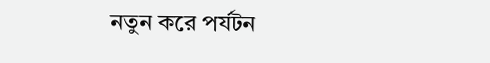নতুন করে পর্যটন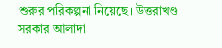শুরুর পরিকল্পনা নিয়েছে। উত্তরাখণ্ড সরকার আলাদা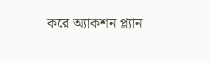করে অ্যাকশন প্ল্যান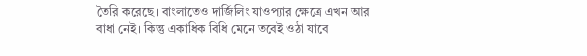তৈরি করেছে। বাংলাতেও দার্জিলিং যাওপ্যার ক্ষেত্রে এখন আর বাধা নেই। কিন্তু একাধিক বিধি মেনে তবেই ওঠা যাবে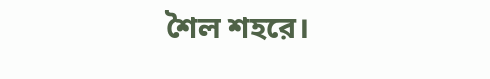শৈল শহরে।